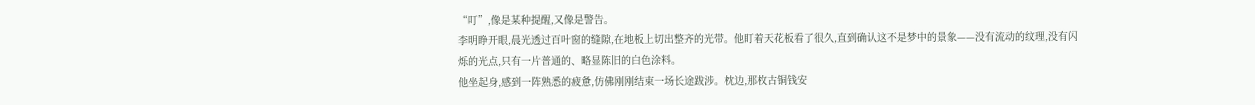“叮”,像是某种提醒,又像是警告。
李明睁开眼,晨光透过百叶窗的缝隙,在地板上切出整齐的光带。他盯着天花板看了很久,直到确认这不是梦中的景象——没有流动的纹理,没有闪烁的光点,只有一片普通的、略显陈旧的白色涂料。
他坐起身,感到一阵熟悉的疲惫,仿佛刚刚结束一场长途跋涉。枕边,那枚古铜钱安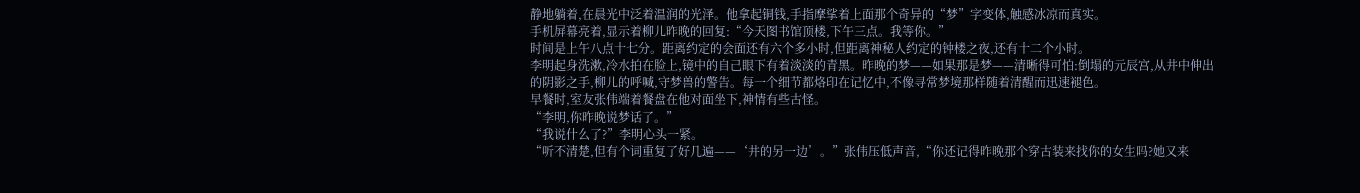静地躺着,在晨光中泛着温润的光泽。他拿起铜钱,手指摩挲着上面那个奇异的“梦”字变体,触感冰凉而真实。
手机屏幕亮着,显示着柳儿昨晚的回复:“今天图书馆顶楼,下午三点。我等你。”
时间是上午八点十七分。距离约定的会面还有六个多小时,但距离神秘人约定的钟楼之夜,还有十二个小时。
李明起身洗漱,冷水拍在脸上,镜中的自己眼下有着淡淡的青黑。昨晚的梦——如果那是梦——清晰得可怕:倒塌的元辰宫,从井中伸出的阴影之手,柳儿的呼喊,守梦兽的警告。每一个细节都烙印在记忆中,不像寻常梦境那样随着清醒而迅速褪色。
早餐时,室友张伟端着餐盘在他对面坐下,神情有些古怪。
“李明,你昨晚说梦话了。”
“我说什么了?”李明心头一紧。
“听不清楚,但有个词重复了好几遍——‘井的另一边’。”张伟压低声音,“你还记得昨晚那个穿古装来找你的女生吗?她又来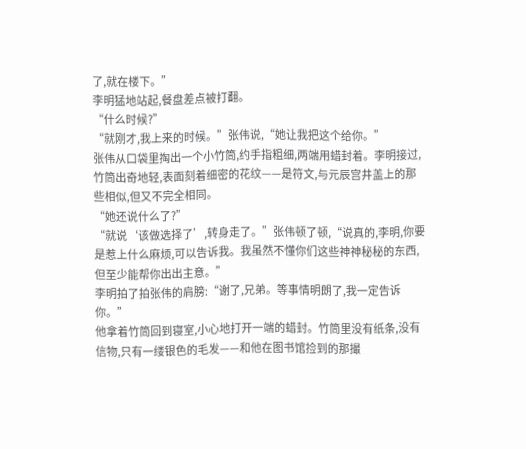了,就在楼下。”
李明猛地站起,餐盘差点被打翻。
“什么时候?”
“就刚才,我上来的时候。”张伟说,“她让我把这个给你。”
张伟从口袋里掏出一个小竹筒,约手指粗细,两端用蜡封着。李明接过,竹筒出奇地轻,表面刻着细密的花纹——是符文,与元辰宫井盖上的那些相似,但又不完全相同。
“她还说什么了?”
“就说‘该做选择了’,转身走了。”张伟顿了顿,“说真的,李明,你要是惹上什么麻烦,可以告诉我。我虽然不懂你们这些神神秘秘的东西,但至少能帮你出出主意。”
李明拍了拍张伟的肩膀:“谢了,兄弟。等事情明朗了,我一定告诉你。”
他拿着竹筒回到寝室,小心地打开一端的蜡封。竹筒里没有纸条,没有信物,只有一缕银色的毛发——和他在图书馆捡到的那撮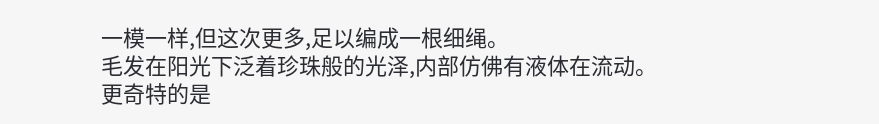一模一样,但这次更多,足以编成一根细绳。
毛发在阳光下泛着珍珠般的光泽,内部仿佛有液体在流动。更奇特的是